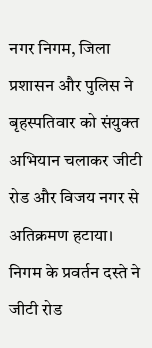नगर निगम, जिला प्रशासन और पुलिस ने बृहस्पतिवार को संयुक्त अभियान चलाकर जीटी रोड और विजय नगर से अतिक्रमण हटाया। निगम के प्रवर्तन दस्ते ने जीटी रोड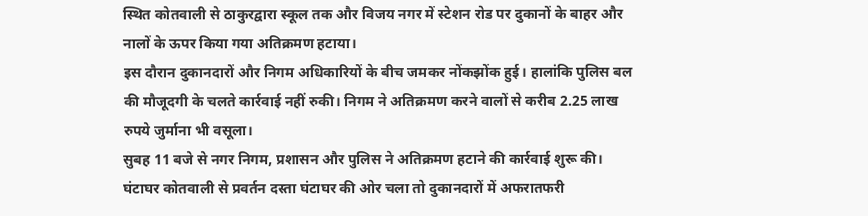स्थित कोतवाली से ठाकुरद्वारा स्कूल तक और विजय नगर में स्टेशन रोड पर दुकानों के बाहर और नालों के ऊपर किया गया अतिक्रमण हटाया।
इस दौरान दुकानदारों और निगम अधिकारियों के बीच जमकर नोंकझोंक हुई। हालांकि पुलिस बल की मौजूदगी के चलते कार्रवाई नहीं रुकी। निगम ने अतिक्रमण करने वालों से करीब 2.25 लाख रुपये जुर्माना भी वसूला।
सुबह 11 बजे से नगर निगम, प्रशासन और पुलिस ने अतिक्रमण हटाने की कार्रवाई शुरू की। घंटाघर कोतवाली से प्रवर्तन दस्ता घंटाघर की ओर चला तो दुकानदारों में अफरातफरी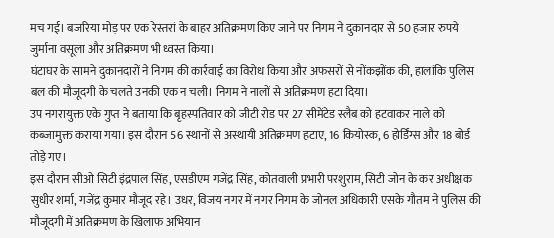मच गई। बजरिया मोड़ पर एक रेस्तरां के बाहर अतिक्रमण किए जाने पर निगम ने दुकानदार से 50 हजार रुपये जुर्माना वसूला और अतिक्रमण भी ध्वस्त किया।
घंटाघर के सामने दुकानदारों ने निगम की कार्रवाई का विरोध किया और अफसरों से नोंकझोंक की, हालांकि पुलिस बल की मौजूदगी के चलते उनकी एक न चली। निगम ने नालों से अतिक्रमण हटा दिया।
उप नगरायुक्त एके गुप्त ने बताया कि बृहस्पतिवार को जीटी रोड पर 27 सीमेंटेड स्लैब को हटवाकर नाले को कब्जामुक्त कराया गया। इस दौरान 56 स्थानों से अस्थायी अतिक्रमण हटाए, 16 कियोस्क, 6 होर्डिंग्स और 18 बोर्ड तोड़े गए।
इस दौरान सीओ सिटी इंद्रपाल सिंह, एसडीएम गजेंद्र सिंह, कोतवाली प्रभारी परशुराम, सिटी जोन के कर अधीक्षक सुधीर शर्मा, गजेंद्र कुमार मौजूद रहे। उधर, विजय नगर में नगर निगम के जोनल अधिकारी एसके गौतम ने पुलिस की मौजूदगी में अतिक्रमण के खिलाफ अभियान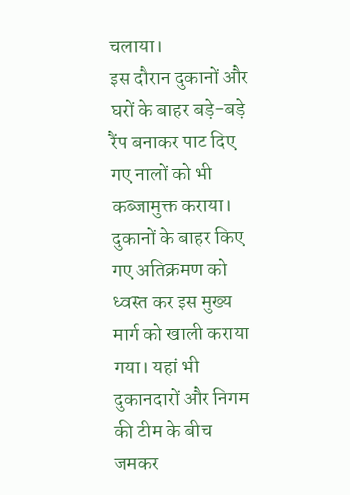चलाया।
इस दौरान दुकानों और घरों के बाहर बड़े-बड़े रैंप बनाकर पाट दिए गए नालों को भी कब्जामुक्त कराया। दुकानों के बाहर किए गए अतिक्रमण को ध्वस्त कर इस मुख्य मार्ग को खाली कराया गया। यहां भी दुकानदारों और निगम की टीम के बीच जमकर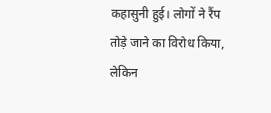कहासुनी हुई। लोगों ने रैंप तोड़े जाने का विरोध किया, लेकिन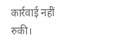कार्रवाई नहीं रुकी।